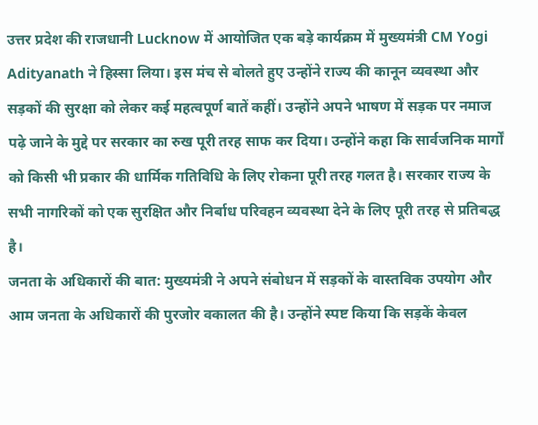उत्तर प्रदेश की राजधानी Lucknow में आयोजित एक बड़े कार्यक्रम में मुख्यमंत्री CM Yogi Adityanath ने हिस्सा लिया। इस मंच से बोलते हुए उन्होंने राज्य की कानून व्यवस्था और सड़कों की सुरक्षा को लेकर कई महत्वपूर्ण बातें कहीं। उन्होंने अपने भाषण में सड़क पर नमाज पढ़े जाने के मुद्दे पर सरकार का रुख पूरी तरह साफ कर दिया। उन्होंने कहा कि सार्वजनिक मार्गों को किसी भी प्रकार की धार्मिक गतिविधि के लिए रोकना पूरी तरह गलत है। सरकार राज्य के सभी नागरिकों को एक सुरक्षित और निर्बाध परिवहन व्यवस्था देने के लिए पूरी तरह से प्रतिबद्ध है।
जनता के अधिकारों की बात: मुख्यमंत्री ने अपने संबोधन में सड़कों के वास्तविक उपयोग और आम जनता के अधिकारों की पुरजोर वकालत की है। उन्होंने स्पष्ट किया कि सड़कें केवल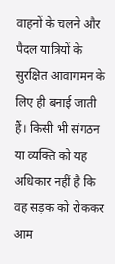वाहनों के चलने और पैदल यात्रियों के सुरक्षित आवागमन के लिए ही बनाई जाती हैं। किसी भी संगठन या व्यक्ति को यह अधिकार नहीं है कि वह सड़क को रोककर आम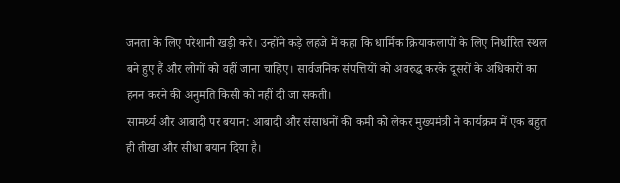जनता के लिए परेशानी खड़ी करे। उन्होंने कड़े लहजे में कहा कि धार्मिक क्रियाकलापों के लिए निर्धारित स्थल बने हुए हैं और लोगों को वहीं जाना चाहिए। सार्वजनिक संपत्तियों को अवरुद्ध करके दूसरों के अधिकारों का हनन करने की अनुमति किसी को नहीं दी जा सकती।
सामर्थ्य और आबादी पर बयान: आबादी और संसाधनों की कमी को लेकर मुख्यमंत्री ने कार्यक्रम में एक बहुत ही तीखा और सीधा बयान दिया है।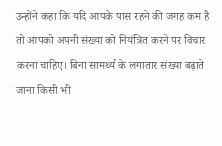उन्होंने कहा कि यदि आपके पास रहने की जगह कम है तो आपको अपनी संख्या को नियंत्रित करने पर विचार करना चाहिए। बिना सामर्थ्य के लगातार संख्या बढ़ाते जाना किसी भी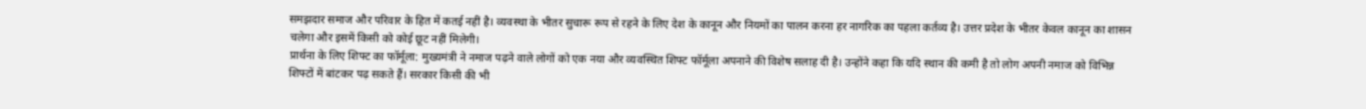समझदार समाज और परिवार के हित में कतई नहीं है। व्यवस्था के भीतर सुचारू रूप से रहने के लिए देश के कानून और नियमों का पालन करना हर नागरिक का पहला कर्तव्य है। उत्तर प्रदेश के भीतर केवल कानून का शासन चलेगा और इसमें किसी को कोई छूट नहीं मिलेगी।
प्रार्थना के लिए शिफ्ट का फॉर्मूला: मुख्यमंत्री ने नमाज पढ़ने वाले लोगों को एक नया और व्यवस्थित शिफ्ट फॉर्मूला अपनाने की विशेष सलाह दी है। उन्होंने कहा कि यदि स्थान की कमी है तो लोग अपनी नमाज को विभिन्न शिफ्टों में बांटकर पढ़ सकते हैं। सरकार किसी की भी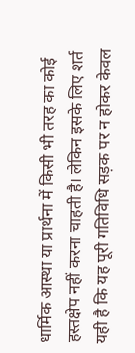धार्मिक आस्था या प्रार्थना में किसी भी तरह का कोई हस्तक्षेप नहीं करना चाहती है। लेकिन इसके लिए शर्त यही है कि यह पूरी गतिविधि सड़क पर न होकर केवल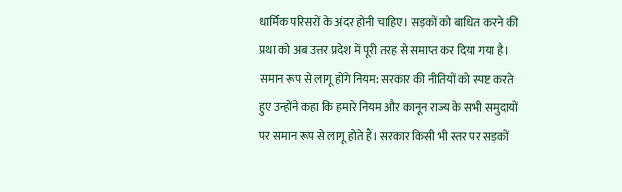धार्मिक परिसरों के अंदर होनी चाहिए। सड़कों को बाधित करने की प्रथा को अब उत्तर प्रदेश में पूरी तरह से समाप्त कर दिया गया है।
समान रूप से लागू होंगे नियम: सरकार की नीतियों को स्पष्ट करते हुए उन्होंने कहा कि हमारे नियम और कानून राज्य के सभी समुदायों पर समान रूप से लागू होते हैं। सरकार किसी भी स्तर पर सड़कों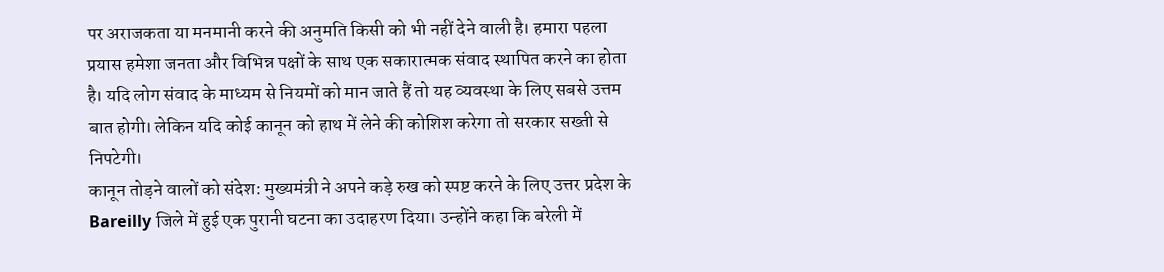पर अराजकता या मनमानी करने की अनुमति किसी को भी नहीं देने वाली है। हमारा पहला प्रयास हमेशा जनता और विभिन्न पक्षों के साथ एक सकारात्मक संवाद स्थापित करने का होता है। यदि लोग संवाद के माध्यम से नियमों को मान जाते हैं तो यह व्यवस्था के लिए सबसे उत्तम बात होगी। लेकिन यदि कोई कानून को हाथ में लेने की कोशिश करेगा तो सरकार सख्ती से निपटेगी।
कानून तोड़ने वालों को संदेश: मुख्यमंत्री ने अपने कड़े रुख को स्पष्ट करने के लिए उत्तर प्रदेश के Bareilly जिले में हुई एक पुरानी घटना का उदाहरण दिया। उन्होंने कहा कि बरेली में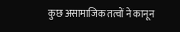कुछ असामाजिक तत्वों ने कानून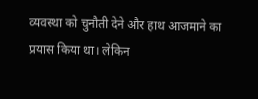व्यवस्था को चुनौती देने और हाथ आजमाने का प्रयास किया था। लेकिन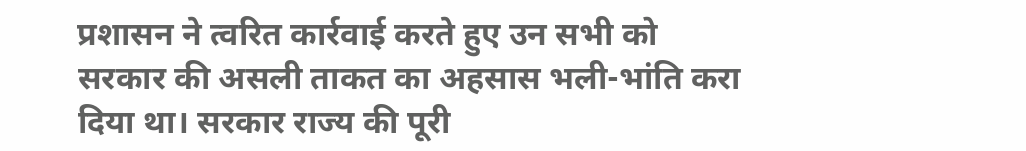प्रशासन ने त्वरित कार्रवाई करते हुए उन सभी को सरकार की असली ताकत का अहसास भली-भांति करा दिया था। सरकार राज्य की पूरी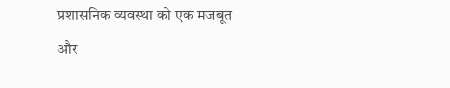प्रशासनिक व्यवस्था को एक मजबूत और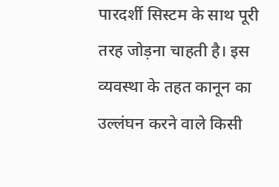पारदर्शी सिस्टम के साथ पूरी तरह जोड़ना चाहती है। इस व्यवस्था के तहत कानून का उल्लंघन करने वाले किसी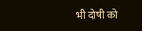भी दोषी को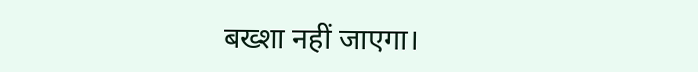बख्शा नहीं जाएगा।